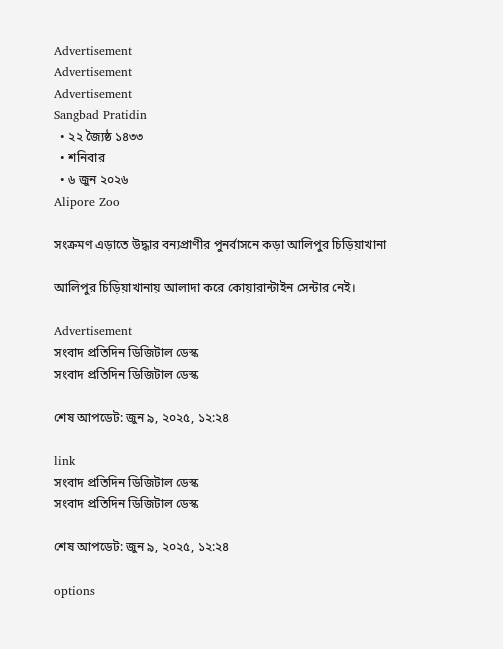Advertisement
Advertisement
Advertisement
Sangbad Pratidin
  • ২২ জ্যৈষ্ঠ ১৪৩৩
  • শনিবার
  • ৬ জুন ২০২৬
Alipore Zoo

সংক্রমণ এড়াতে উদ্ধার বন‌্যপ্রাণীর পুনর্বাসনে কড়া আলিপুর চিড়িয়াখানা

আলিপুর চিড়িয়াখানায় আলাদা করে কোয়ারান্টাইন সেন্টার নেই।

Advertisement
সংবাদ প্রতিদিন ডিজিটাল ডেস্ক
সংবাদ প্রতিদিন ডিজিটাল ডেস্ক

শেষ আপডেট: জুন ৯, ২০২৫, ১২:২৪

link
সংবাদ প্রতিদিন ডিজিটাল ডেস্ক
সংবাদ প্রতিদিন ডিজিটাল ডেস্ক

শেষ আপডেট: জুন ৯, ২০২৫, ১২:২৪

options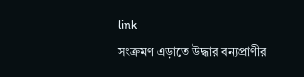link
সংক্রমণ এড়াতে উদ্ধার বন‌্যপ্রাণীর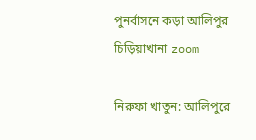পুনর্বাসনে কড়া আলিপুর চিড়িয়াখানা zoom

নিরুফা খাতুন: আলিপুরে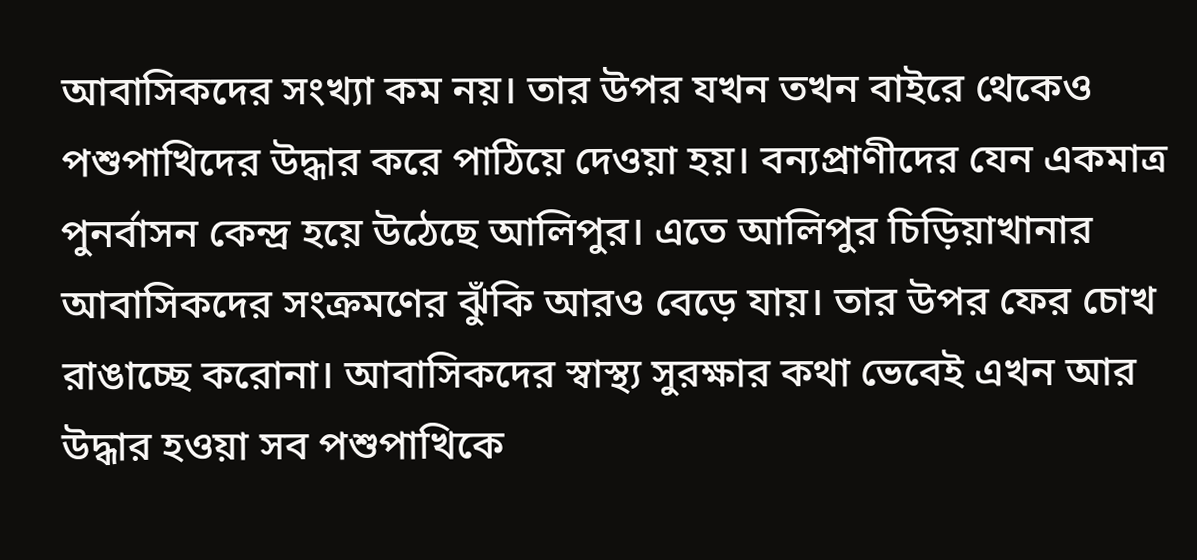আবাসিকদের সংখ‌্যা কম নয়। তার উপর যখন তখন বাইরে থেকেও পশুপাখিদের উদ্ধার করে পাঠিয়ে দেওয়া হয়। বন‌্যপ্রাণীদের যেন একমাত্র পুনর্বাসন কেন্দ্র হয়ে উঠেছে আলিপুর। এতে আলিপুর চিড়িয়াখানার আবাসিকদের সংক্রমণের ঝুঁকি আরও বেড়ে যায়। তার উপর ফের চোখ রাঙাচ্ছে করোনা। আবাসিকদের স্বাস্থ‌্য সুরক্ষার কথা ভেবেই এখন আর উদ্ধার হওয়া সব পশুপাখিকে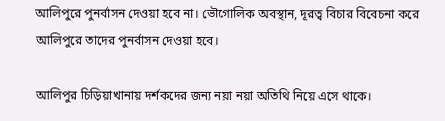আলিপুরে পুনর্বাসন দেওয়া হবে না। ভৌগোলিক অবস্থান, দূরত্ব বিচার বিবেচনা করে আলিপুরে তাদের পুনর্বাসন দেওয়া হবে।

আলিপুর চিড়িয়াখানায় দর্শকদের জন‌্য নয়া নয়া অতিথি নিয়ে এসে থাকে।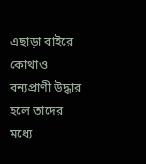এছাড়া বাইরে কোথাও বন‌্যপ্রাণী উদ্ধার হলে তাদের মধ্যে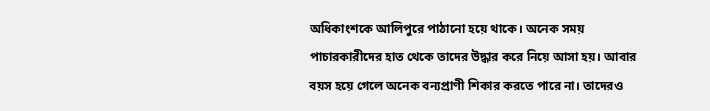অধিকাংশকে আলিপুরে পাঠানো হয়ে থাকে। অনেক সময় পাচারকারীদের হাত থেকে তাদের উদ্ধার করে নিয়ে আসা হয়। আবার বয়স হয়ে গেলে অনেক বন‌্যপ্রাণী শিকার করতে পারে না। তাদেরও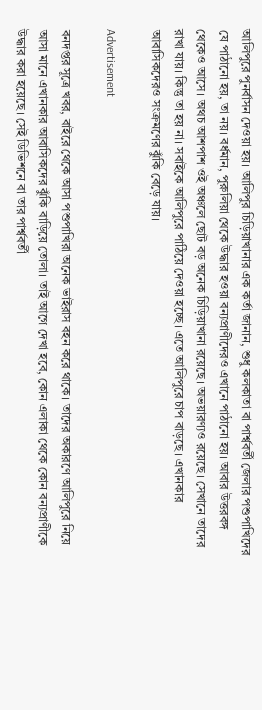আলিপুরে পুনর্বাসন দেওয়া হয়। আলিপুর চিড়িয়াখানার এক কর্তা জানান, শুধু কলকাতা বা পার্শ্ববর্তী জেলার পশুপাখিদের যে পাঠানো হয়, তা নয়। বর্ধমান, পুরুলিয়া থেকে উদ্ধার হওয়া বন‌্যপ্রাণীদেরও এখানে পাঠানো হয়। আবার উত্তরবঙ্গ থেকেও আসে। অথচ আশপাশ ওই অঞ্চলে ছোট বড় অনেক চিড়িয়াখানা রয়েছে। অভয়ারণ‌্যও রয়েছে। সেখানে তাদের রাখা যায়। কিন্তু তা হয় না। সবাইকে আলিপুরে পাঠিয়ে দেওয়া হচ্ছে। এতে আলিপুরে চাপ বাড়ছে। এখানকার আবাসিকদেরও সংক্রমণের ঝুঁকি বেড়ে যায়।

Advertisement

বনদপ্তর সূত্রে খবর, বাইরে থেকে আসা পশুপাখিরা অনেক ভাইরাস বহন করে থাকে। তাদের অকারণে আলিপুরে নিয়ে আসা মানে এখানকার আবাসিকদের ঝুঁকি বাড়িয়ে তোলা। তাই আগে দেখা হবে, কোন এলাকা থেকে কোন বন‌্যপ্রাণীকে উদ্ধার করা হয়েছে। সেই ডিভিশনে বা তার পার্শ্ববর্তী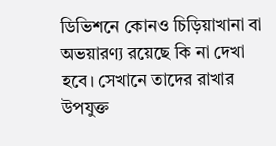ডিভিশনে কোনও চিড়িয়াখানা বা অভয়ারণ‌্য রয়েছে কি না দেখা হবে। সেখানে তাদের রাখার উপযুক্ত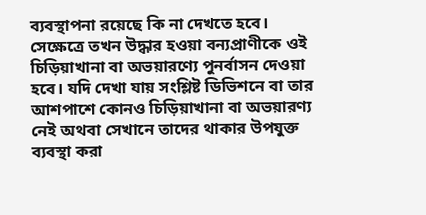ব‌্যবস্থাপনা রয়েছে কি না দেখতে হবে। সেক্ষেত্রে তখন উদ্ধার হওয়া বন‌্যপ্রাণীকে ওই চিড়িয়াখানা বা অভয়ারণ্যে পুনর্বাসন দেওয়া হবে। যদি দেখা যায় সংশ্লিষ্ট ডিভিশনে বা তার আশপাশে কোনও চিড়িয়াখানা বা অভয়ারণ‌্য নেই অথবা সেখানে তাদের থাকার উপযুক্ত ব‌্যবস্থা করা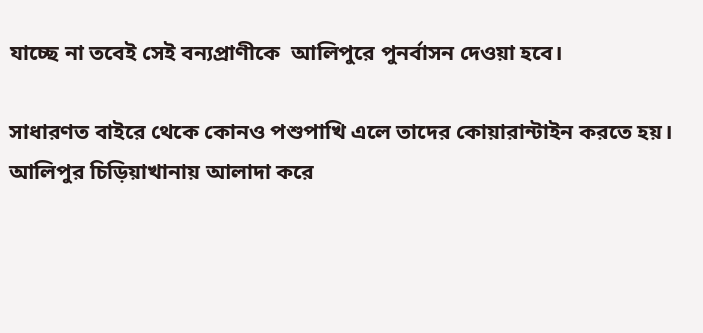যাচ্ছে না তবেই সেই ব‌ন‌্যপ্রাণীকে  আলিপুরে পুনর্বাসন দেওয়া হবে।

সাধারণত বাইরে থেকে কোনও পশুপাখি এলে তাদের কোয়ারান্টাইন করতে হয়। আলিপুর চিড়িয়াখানায় আলাদা করে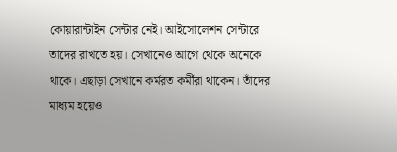কোয়ারান্টাইন সেন্টার নেই। আইসোলেশন সেন্টারে তাদের রাখতে হয়। সেখানেও আগে থেকে অনেকে থাকে। এছাড়া সেখানে কর্মরত কর্মীরা থাকেন। তাঁদের মাধ‌্যম হয়েও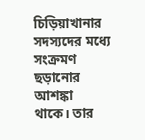চিড়িয়াখানার সদস‌্যদের মধ্যে সংক্রমণ ছড়ানোর আশঙ্কা থাকে। তার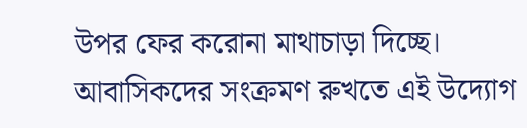উপর ফের করোনা মাথাচাড়া দিচ্ছে। আবাসিকদের সংক্রমণ রুখতে এই উদ্যোগ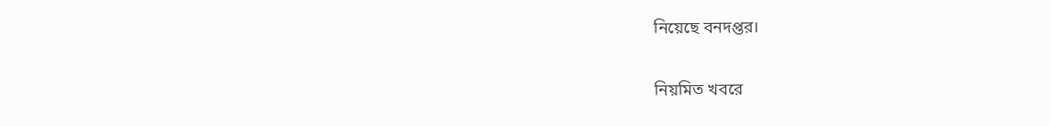নিয়েছে বনদপ্তর।

নিয়মিত খবরে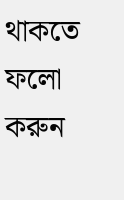থাকতে ফলো করুন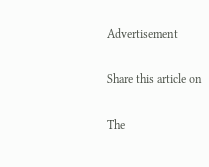Advertisement

Share this article on

The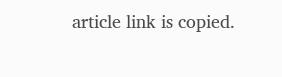article link is copied.